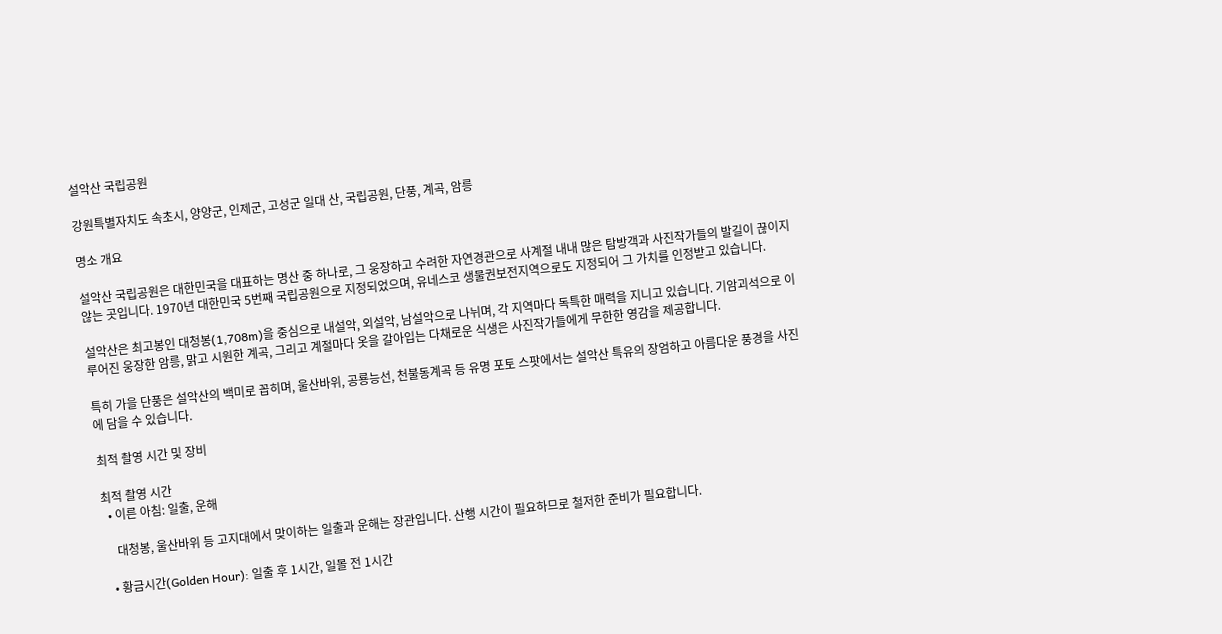설악산 국립공원

강원특별자치도 속초시, 양양군, 인제군, 고성군 일대 산, 국립공원, 단풍, 계곡, 암릉

명소 개요

설악산 국립공원은 대한민국을 대표하는 명산 중 하나로, 그 웅장하고 수려한 자연경관으로 사계절 내내 많은 탐방객과 사진작가들의 발길이 끊이지 않는 곳입니다. 1970년 대한민국 5번째 국립공원으로 지정되었으며, 유네스코 생물권보전지역으로도 지정되어 그 가치를 인정받고 있습니다.

설악산은 최고봉인 대청봉(1,708m)을 중심으로 내설악, 외설악, 남설악으로 나뉘며, 각 지역마다 독특한 매력을 지니고 있습니다. 기암괴석으로 이루어진 웅장한 암릉, 맑고 시원한 계곡, 그리고 계절마다 옷을 갈아입는 다채로운 식생은 사진작가들에게 무한한 영감을 제공합니다.

특히 가을 단풍은 설악산의 백미로 꼽히며, 울산바위, 공룡능선, 천불동계곡 등 유명 포토 스팟에서는 설악산 특유의 장엄하고 아름다운 풍경을 사진에 담을 수 있습니다.

최적 촬영 시간 및 장비

최적 촬영 시간
  • 이른 아침: 일출, 운해

    대청봉, 울산바위 등 고지대에서 맞이하는 일출과 운해는 장관입니다. 산행 시간이 필요하므로 철저한 준비가 필요합니다.

  • 황금시간(Golden Hour): 일출 후 1시간, 일몰 전 1시간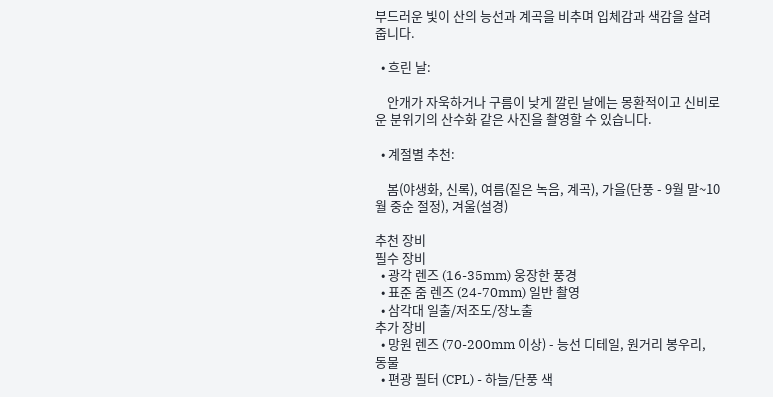부드러운 빛이 산의 능선과 계곡을 비추며 입체감과 색감을 살려줍니다.

  • 흐린 날:

    안개가 자욱하거나 구름이 낮게 깔린 날에는 몽환적이고 신비로운 분위기의 산수화 같은 사진을 촬영할 수 있습니다.

  • 계절별 추천:

    봄(야생화, 신록), 여름(짙은 녹음, 계곡), 가을(단풍 - 9월 말~10월 중순 절정), 겨울(설경)

추천 장비
필수 장비
  • 광각 렌즈 (16-35mm) 웅장한 풍경
  • 표준 줌 렌즈 (24-70mm) 일반 촬영
  • 삼각대 일출/저조도/장노출
추가 장비
  • 망원 렌즈 (70-200mm 이상) - 능선 디테일, 원거리 봉우리, 동물
  • 편광 필터 (CPL) - 하늘/단풍 색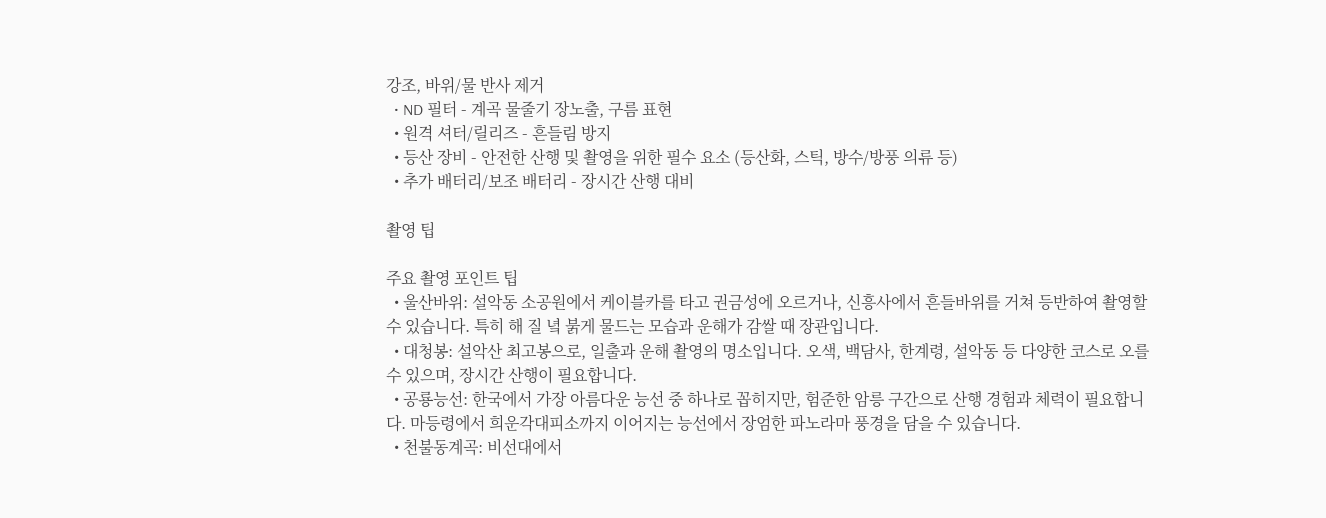강조, 바위/물 반사 제거
  • ND 필터 - 계곡 물줄기 장노출, 구름 표현
  • 원격 셔터/릴리즈 - 흔들림 방지
  • 등산 장비 - 안전한 산행 및 촬영을 위한 필수 요소 (등산화, 스틱, 방수/방풍 의류 등)
  • 추가 배터리/보조 배터리 - 장시간 산행 대비

촬영 팁

주요 촬영 포인트 팁
  • 울산바위: 설악동 소공원에서 케이블카를 타고 권금성에 오르거나, 신흥사에서 흔들바위를 거쳐 등반하여 촬영할 수 있습니다. 특히 해 질 녘 붉게 물드는 모습과 운해가 감쌀 때 장관입니다.
  • 대청봉: 설악산 최고봉으로, 일출과 운해 촬영의 명소입니다. 오색, 백담사, 한계령, 설악동 등 다양한 코스로 오를 수 있으며, 장시간 산행이 필요합니다.
  • 공룡능선: 한국에서 가장 아름다운 능선 중 하나로 꼽히지만, 험준한 암릉 구간으로 산행 경험과 체력이 필요합니다. 마등령에서 희운각대피소까지 이어지는 능선에서 장엄한 파노라마 풍경을 담을 수 있습니다.
  • 천불동계곡: 비선대에서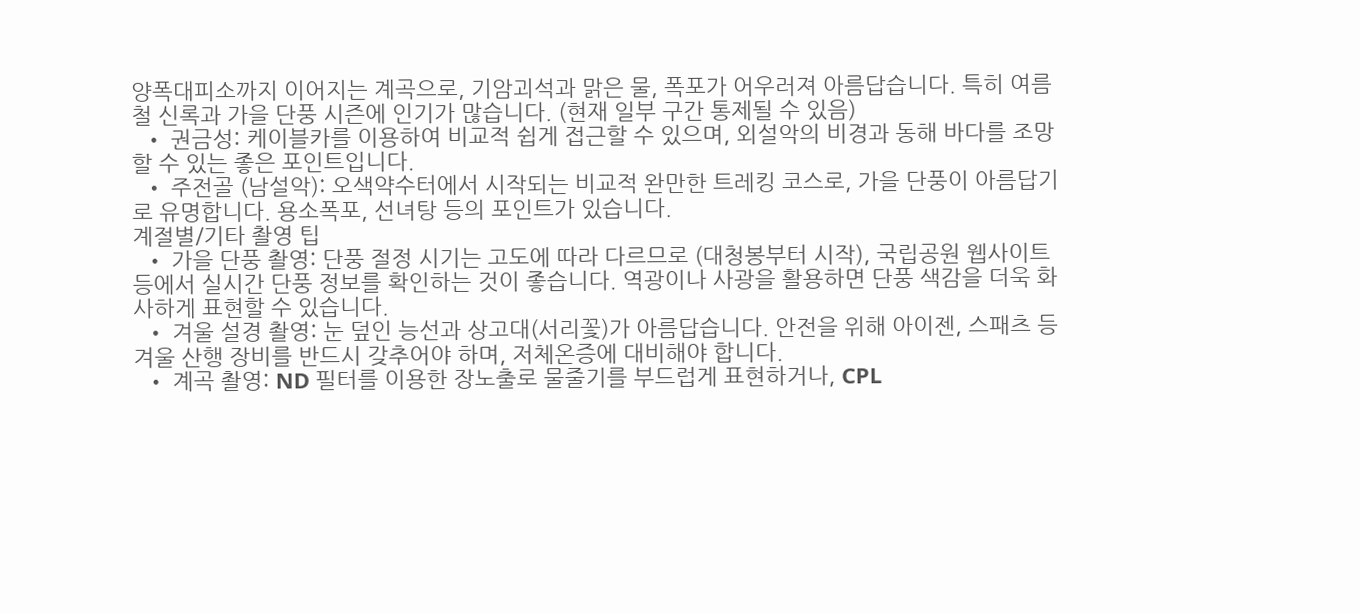양폭대피소까지 이어지는 계곡으로, 기암괴석과 맑은 물, 폭포가 어우러져 아름답습니다. 특히 여름철 신록과 가을 단풍 시즌에 인기가 많습니다. (현재 일부 구간 통제될 수 있음)
  • 권금성: 케이블카를 이용하여 비교적 쉽게 접근할 수 있으며, 외설악의 비경과 동해 바다를 조망할 수 있는 좋은 포인트입니다.
  • 주전골 (남설악): 오색약수터에서 시작되는 비교적 완만한 트레킹 코스로, 가을 단풍이 아름답기로 유명합니다. 용소폭포, 선녀탕 등의 포인트가 있습니다.
계절별/기타 촬영 팁
  • 가을 단풍 촬영: 단풍 절정 시기는 고도에 따라 다르므로 (대청봉부터 시작), 국립공원 웹사이트 등에서 실시간 단풍 정보를 확인하는 것이 좋습니다. 역광이나 사광을 활용하면 단풍 색감을 더욱 화사하게 표현할 수 있습니다.
  • 겨울 설경 촬영: 눈 덮인 능선과 상고대(서리꽃)가 아름답습니다. 안전을 위해 아이젠, 스패츠 등 겨울 산행 장비를 반드시 갖추어야 하며, 저체온증에 대비해야 합니다.
  • 계곡 촬영: ND 필터를 이용한 장노출로 물줄기를 부드럽게 표현하거나, CPL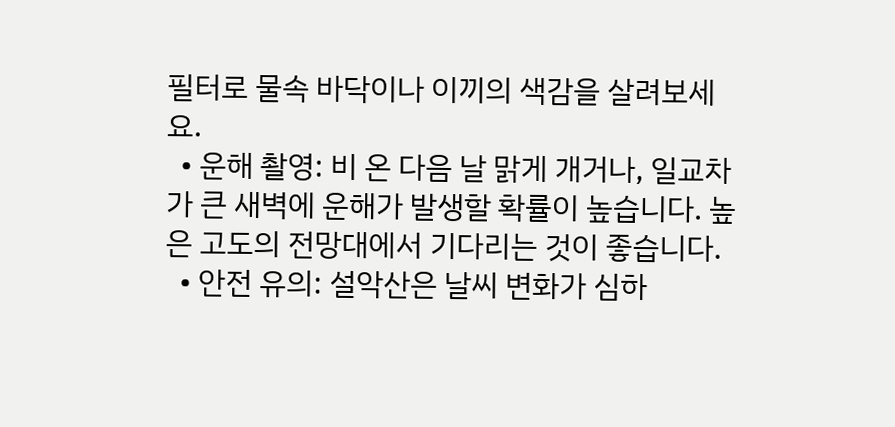필터로 물속 바닥이나 이끼의 색감을 살려보세요.
  • 운해 촬영: 비 온 다음 날 맑게 개거나, 일교차가 큰 새벽에 운해가 발생할 확률이 높습니다. 높은 고도의 전망대에서 기다리는 것이 좋습니다.
  • 안전 유의: 설악산은 날씨 변화가 심하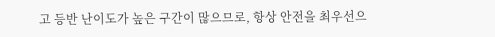고 등반 난이도가 높은 구간이 많으므로, 항상 안전을 최우선으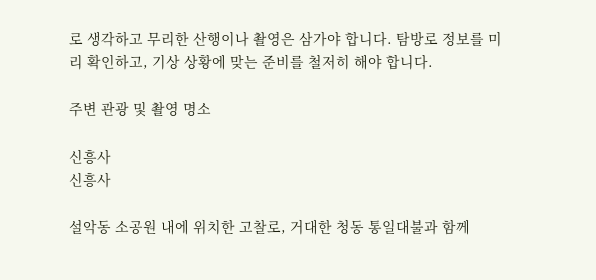로 생각하고 무리한 산행이나 촬영은 삼가야 합니다. 탐방로 정보를 미리 확인하고, 기상 상황에 맞는 준비를 철저히 해야 합니다.

주변 관광 및 촬영 명소

신흥사
신흥사

설악동 소공원 내에 위치한 고찰로, 거대한 청동 통일대불과 함께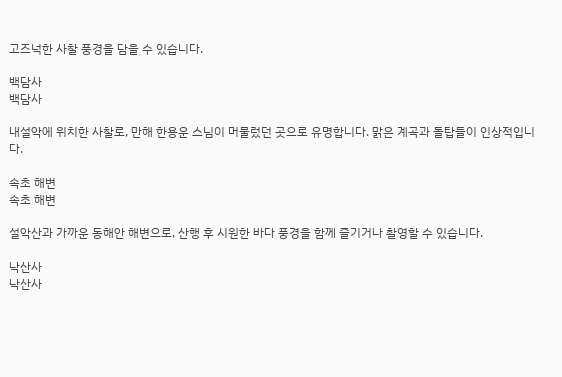고즈넉한 사찰 풍경을 담을 수 있습니다.

백담사
백담사

내설악에 위치한 사찰로, 만해 한용운 스님이 머물렀던 곳으로 유명합니다. 맑은 계곡과 돌탑들이 인상적입니다.

속초 해변
속초 해변

설악산과 가까운 동해안 해변으로, 산행 후 시원한 바다 풍경을 함께 즐기거나 촬영할 수 있습니다.

낙산사
낙산사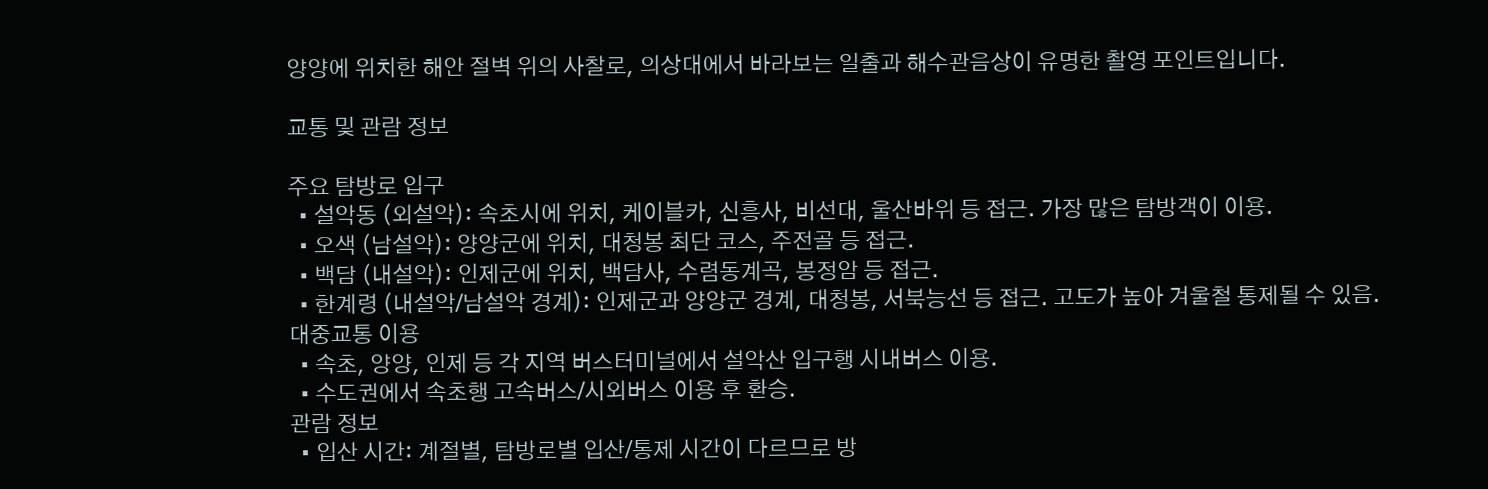양양에 위치한 해안 절벽 위의 사찰로, 의상대에서 바라보는 일출과 해수관음상이 유명한 촬영 포인트입니다.

교통 및 관람 정보

주요 탐방로 입구
  • 설악동 (외설악): 속초시에 위치, 케이블카, 신흥사, 비선대, 울산바위 등 접근. 가장 많은 탐방객이 이용.
  • 오색 (남설악): 양양군에 위치, 대청봉 최단 코스, 주전골 등 접근.
  • 백담 (내설악): 인제군에 위치, 백담사, 수렴동계곡, 봉정암 등 접근.
  • 한계령 (내설악/남설악 경계): 인제군과 양양군 경계, 대청봉, 서북능선 등 접근. 고도가 높아 겨울철 통제될 수 있음.
대중교통 이용
  • 속초, 양양, 인제 등 각 지역 버스터미널에서 설악산 입구행 시내버스 이용.
  • 수도권에서 속초행 고속버스/시외버스 이용 후 환승.
관람 정보
  • 입산 시간: 계절별, 탐방로별 입산/통제 시간이 다르므로 방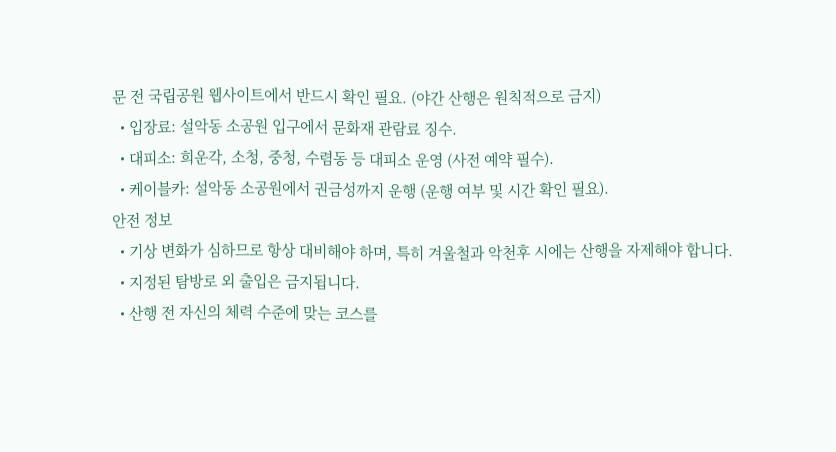문 전 국립공원 웹사이트에서 반드시 확인 필요. (야간 산행은 원칙적으로 금지)
  • 입장료: 설악동 소공원 입구에서 문화재 관람료 징수.
  • 대피소: 희운각, 소청, 중청, 수렴동 등 대피소 운영 (사전 예약 필수).
  • 케이블카: 설악동 소공원에서 권금성까지 운행 (운행 여부 및 시간 확인 필요).
안전 정보
  • 기상 변화가 심하므로 항상 대비해야 하며, 특히 겨울철과 악천후 시에는 산행을 자제해야 합니다.
  • 지정된 탐방로 외 출입은 금지됩니다.
  • 산행 전 자신의 체력 수준에 맞는 코스를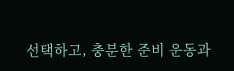선택하고, 충분한 준비 운동과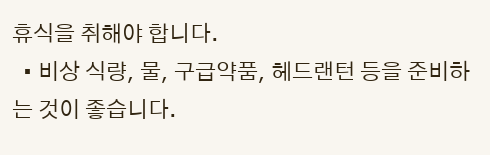휴식을 취해야 합니다.
  • 비상 식량, 물, 구급약품, 헤드랜턴 등을 준비하는 것이 좋습니다.